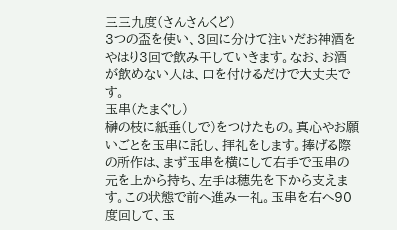三三九度(さんさんくど)
3つの盃を使い、3回に分けて注いだお神酒をやはり3回で飲み干していきます。なお、お酒が飲めない人は、口を付けるだけで大丈夫です。
玉串(たまぐし)
榊の枝に紙垂(しで)をつけたもの。真心やお願いごとを玉串に託し、拝礼をします。捧げる際の所作は、まず玉串を横にして右手で玉串の元を上から持ち、左手は穂先を下から支えます。この状態で前へ進み一礼。玉串を右へ90度回して、玉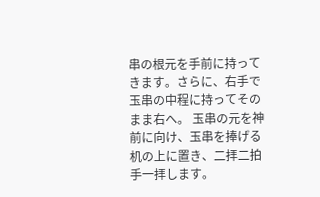串の根元を手前に持ってきます。さらに、右手で玉串の中程に持ってそのまま右へ。 玉串の元を神前に向け、玉串を捧げる机の上に置き、二拝二拍手一拝します。